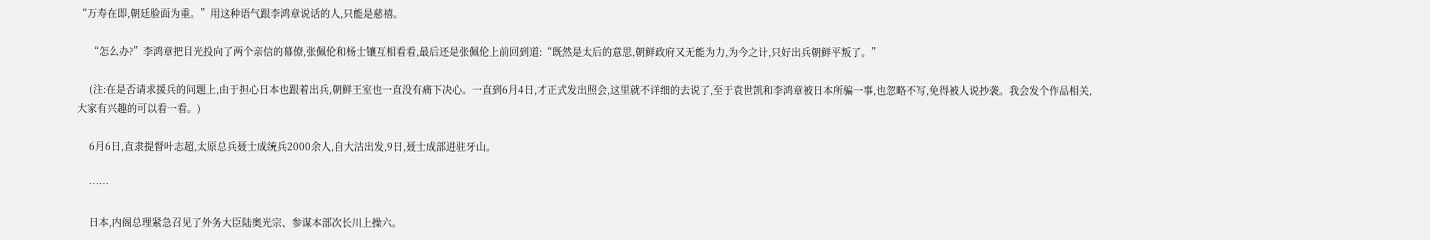“万寿在即,朝廷脸面为重。”用这种语气跟李鸿章说话的人,只能是慈禧。

    “怎么办?”李鸿章把目光投向了两个亲信的幕僚,张佩伦和杨士镶互相看看,最后还是张佩伦上前回到道:“既然是太后的意思,朝鲜政府又无能为力,为今之计,只好出兵朝鲜平叛了。”

    (注:在是否请求援兵的问题上,由于担心日本也跟着出兵,朝鲜王室也一直没有痛下决心。一直到6月4日,才正式发出照会,这里就不详细的去说了,至于袁世凯和李鸿章被日本所骗一事,也忽略不写,免得被人说抄袭。我会发个作品相关,大家有兴趣的可以看一看。)

    6月6日,直隶提督叶志超,太原总兵聂士成统兵2000余人,自大沽出发,9日,聂士成部进驻牙山。

    ……

    日本,内阁总理紧急召见了外务大臣陆奥光宗、参谋本部次长川上操六。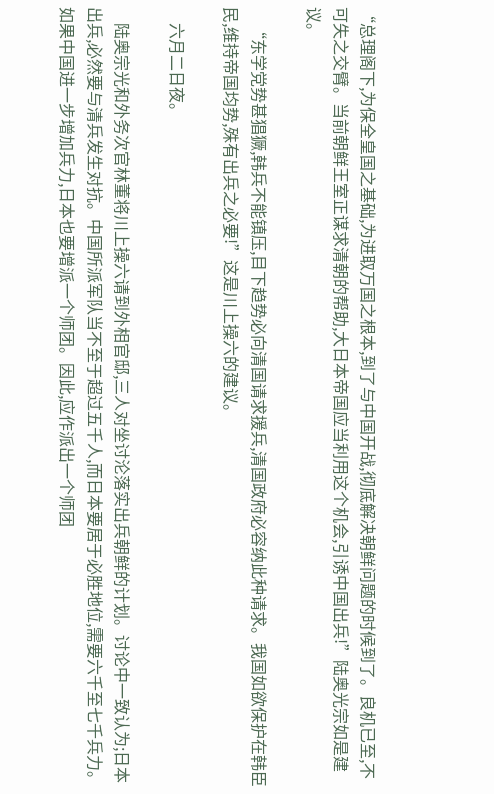“总理阁下,为保全皇国之基础,为进取万国之根本,到了与中国开战,彻底解决朝鲜问题的时候到了。良机已至,不可失之交臂。当前朝鲜王室正谋求清朝的帮助,大日本帝国应当利用这个机会,引诱中国出兵!”陆奥光宗如是建议。

    “东学党势甚猖獗,韩兵不能镇压,目下趋势必向清国请求援兵,清国政府必容纳此种请求。我国如欲保护在韩臣民,维持帝国均势,殊有出兵之必要!”这是川上操六的建议。

    六月二日夜。

    陆奥宗光和外务次官林董将川上操六请到外相官邸,三人对坐讨沦落实出兵朝鲜的计划。讨论中一致认为;日本出兵,必然要与清兵发生对抗。中国所派军队当不至于超过五千人,而日本要居于必胜地位,需要六千至七千兵力。如果中国进一步增加兵力,日本也要增派一个师团。因此,应作派出一个师团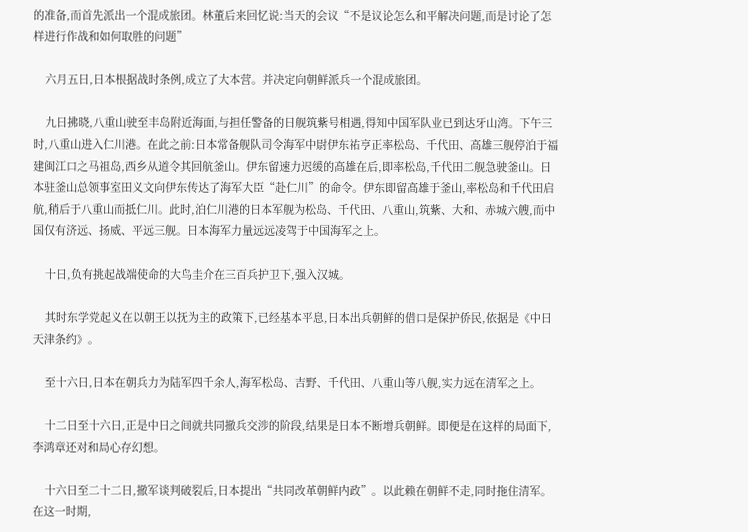的准备,而首先派出一个混成旅团。林董后来回忆说:当天的会议“不是议论怎么和平解决问题,而是讨论了怎样进行作战和如何取胜的问题”

    六月五日,日本根据战时条例,成立了大本营。并决定向朝鲜派兵一个混成旅团。

    九日拂晓,八重山驶至丰岛附近海面,与担任警备的日舰筑紫号相遇,得知中国军队业已到达牙山湾。下午三时,八重山进入仁川港。在此之前:日本常备舰队司令海军中尉伊东祐亨正率松岛、千代田、高雄三舰停泊于福建闽江口之马祖岛,西乡从道令其回航釜山。伊东留速力迟缓的高雄在后,即率松岛,千代田二舰急驶釜山。日本驻釜山总领事室田义文向伊东传达了海军大臣“赴仁川”的命令。伊东即留高雄于釜山,率松岛和千代田启航,稍后于八重山而抵仁川。此时,泊仁川港的日本军舰为松岛、千代田、八重山,筑紫、大和、赤城六艘,而中国仅有济远、扬威、平远三舰。日本海军力量远远凌驾于中国海军之上。

    十日,负有挑起战端使命的大鸟圭介在三百兵护卫下,强入汉城。

    其时东学党起义在以朝王以抚为主的政策下,已经基本平息,日本出兵朝鲜的借口是保护侨民,依据是《中日天津条约》。

    至十六日,日本在朝兵力为陆军四千余人,海军松岛、吉野、千代田、八重山等八舰,实力远在清军之上。

    十二日至十六日,正是中日之间就共同撤兵交涉的阶段,结果是日本不断增兵朝鲜。即便是在这样的局面下,李鸿章还对和局心存幻想。

    十六日至二十二日,撤军谈判破裂后,日本提出“共同改革朝鲜内政”。以此赖在朝鲜不走,同时拖住清军。在这一时期,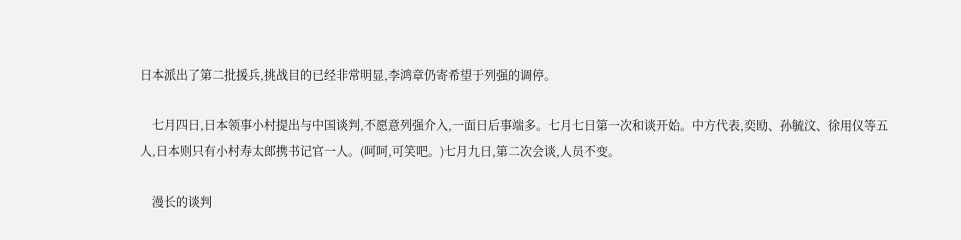日本派出了第二批援兵,挑战目的已经非常明显,李鸿章仍寄希望于列强的调停。

    七月四日,日本领事小村提出与中国谈判,不愿意列强介入,一面日后事端多。七月七日第一次和谈开始。中方代表,奕劻、孙毓汶、徐用仪等五人,日本则只有小村寿太郎携书记官一人。(呵呵,可笑吧。)七月九日,第二次会谈,人员不变。

    漫长的谈判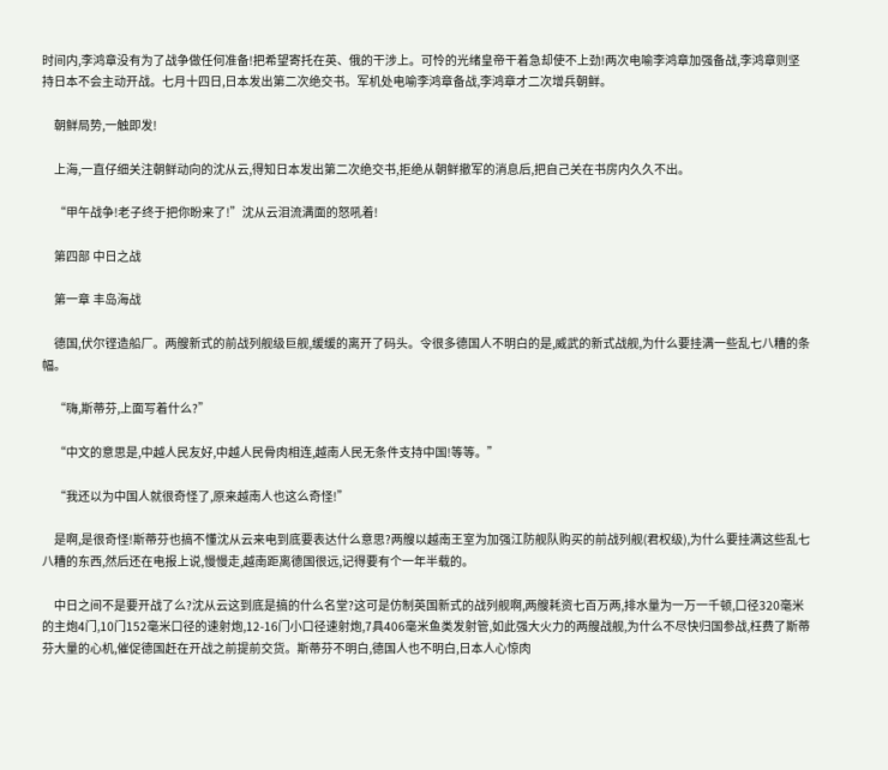时间内,李鸿章没有为了战争做任何准备!把希望寄托在英、俄的干涉上。可怜的光绪皇帝干着急却使不上劲!两次电喻李鸿章加强备战,李鸿章则坚持日本不会主动开战。七月十四日,日本发出第二次绝交书。军机处电喻李鸿章备战,李鸿章才二次增兵朝鲜。

    朝鲜局势,一触即发!

    上海,一直仔细关注朝鲜动向的沈从云,得知日本发出第二次绝交书,拒绝从朝鲜撤军的消息后,把自己关在书房内久久不出。

    “甲午战争!老子终于把你盼来了!”沈从云泪流满面的怒吼着!

    第四部 中日之战

    第一章 丰岛海战

    德国,伏尔铿造船厂。两艘新式的前战列舰级巨舰,缓缓的离开了码头。令很多德国人不明白的是,威武的新式战舰,为什么要挂满一些乱七八糟的条幅。

    “嗨,斯蒂芬,上面写着什么?”

    “中文的意思是,中越人民友好,中越人民骨肉相连,越南人民无条件支持中国!等等。”

    “我还以为中国人就很奇怪了,原来越南人也这么奇怪!”

    是啊,是很奇怪!斯蒂芬也搞不懂沈从云来电到底要表达什么意思?两艘以越南王室为加强江防舰队购买的前战列舰(君权级),为什么要挂满这些乱七八糟的东西,然后还在电报上说,慢慢走,越南距离德国很远,记得要有个一年半载的。

    中日之间不是要开战了么?沈从云这到底是搞的什么名堂?这可是仿制英国新式的战列舰啊,两艘耗资七百万两,排水量为一万一千顿,口径320毫米的主炮4门,10门152毫米口径的速射炮,12-16门小口径速射炮,7具406毫米鱼类发射管,如此强大火力的两艘战舰,为什么不尽快归国参战,枉费了斯蒂芬大量的心机,催促德国赶在开战之前提前交货。斯蒂芬不明白,德国人也不明白,日本人心惊肉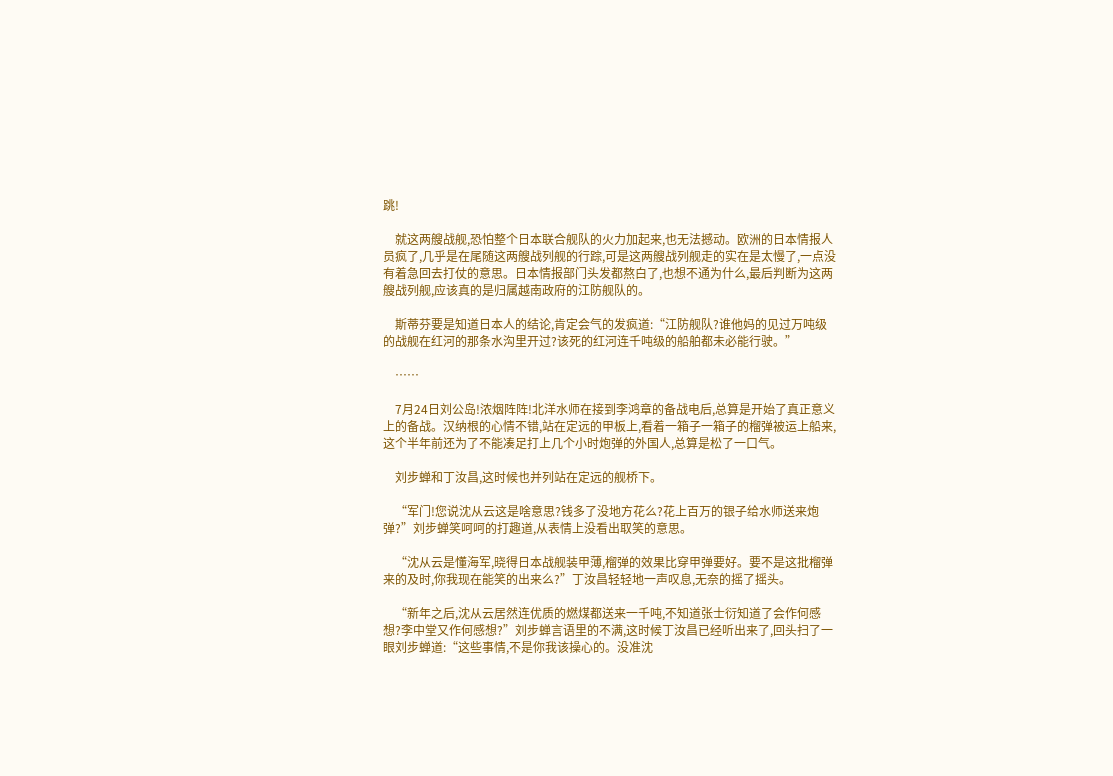跳!

    就这两艘战舰,恐怕整个日本联合舰队的火力加起来,也无法撼动。欧洲的日本情报人员疯了,几乎是在尾随这两艘战列舰的行踪,可是这两艘战列舰走的实在是太慢了,一点没有着急回去打仗的意思。日本情报部门头发都熬白了,也想不通为什么,最后判断为这两艘战列舰,应该真的是归属越南政府的江防舰队的。

    斯蒂芬要是知道日本人的结论,肯定会气的发疯道:“江防舰队?谁他妈的见过万吨级的战舰在红河的那条水沟里开过?该死的红河连千吨级的船舶都未必能行驶。”

    ……

    7月24日刘公岛!浓烟阵阵!北洋水师在接到李鸿章的备战电后,总算是开始了真正意义上的备战。汉纳根的心情不错,站在定远的甲板上,看着一箱子一箱子的榴弹被运上船来,这个半年前还为了不能凑足打上几个小时炮弹的外国人,总算是松了一口气。

    刘步蝉和丁汝昌,这时候也并列站在定远的舰桥下。

    “军门!您说沈从云这是啥意思?钱多了没地方花么?花上百万的银子给水师送来炮弹?”刘步蝉笑呵呵的打趣道,从表情上没看出取笑的意思。

    “沈从云是懂海军,晓得日本战舰装甲薄,榴弹的效果比穿甲弹要好。要不是这批榴弹来的及时,你我现在能笑的出来么?”丁汝昌轻轻地一声叹息,无奈的摇了摇头。

    “新年之后,沈从云居然连优质的燃煤都送来一千吨,不知道张士衍知道了会作何感想?李中堂又作何感想?”刘步蝉言语里的不满,这时候丁汝昌已经听出来了,回头扫了一眼刘步蝉道:“这些事情,不是你我该操心的。没准沈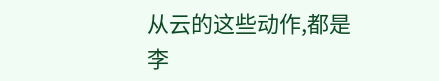从云的这些动作,都是李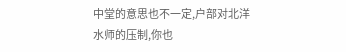中堂的意思也不一定,户部对北洋水师的压制,你也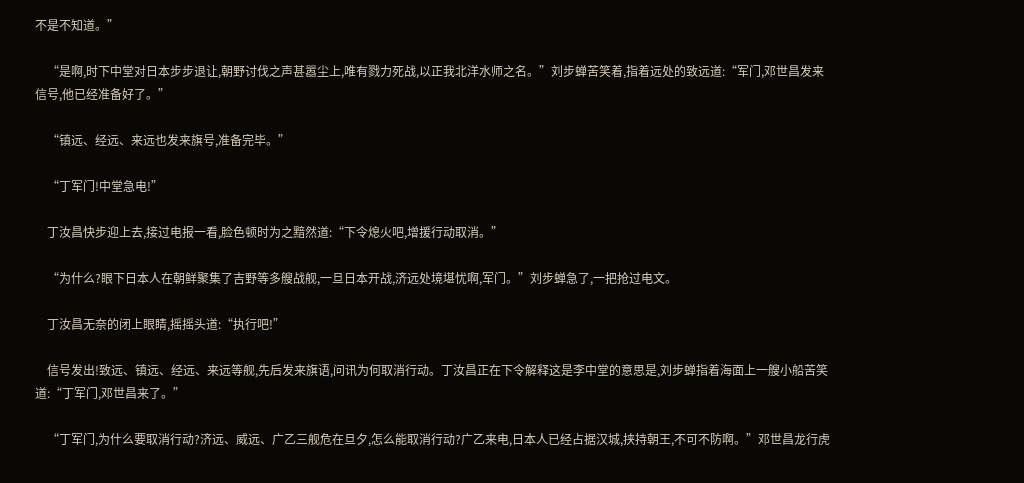不是不知道。”

    “是啊,时下中堂对日本步步退让,朝野讨伐之声甚嚣尘上,唯有戮力死战,以正我北洋水师之名。”刘步蝉苦笑着,指着远处的致远道:“军门,邓世昌发来信号,他已经准备好了。”

    “镇远、经远、来远也发来旗号,准备完毕。”

    “丁军门!中堂急电!”

    丁汝昌快步迎上去,接过电报一看,脸色顿时为之黯然道:“下令熄火吧,增援行动取消。”

    “为什么?眼下日本人在朝鲜聚集了吉野等多艘战舰,一旦日本开战,济远处境堪忧啊,军门。”刘步蝉急了,一把抢过电文。

    丁汝昌无奈的闭上眼睛,摇摇头道:“执行吧!”

    信号发出!致远、镇远、经远、来远等舰,先后发来旗语,问讯为何取消行动。丁汝昌正在下令解释这是李中堂的意思是,刘步蝉指着海面上一艘小船苦笑道:“丁军门,邓世昌来了。”

    “丁军门,为什么要取消行动?济远、威远、广乙三舰危在旦夕,怎么能取消行动?广乙来电,日本人已经占据汉城,挟持朝王,不可不防啊。”邓世昌龙行虎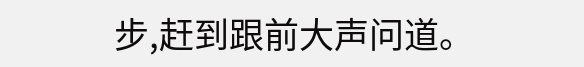步,赶到跟前大声问道。